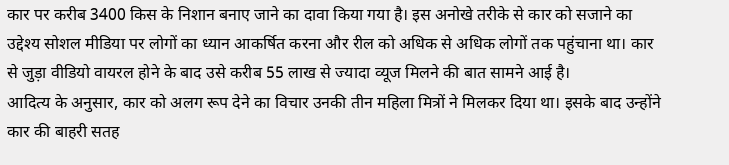कार पर करीब 3400 किस के निशान बनाए जाने का दावा किया गया है। इस अनोखे तरीके से कार को सजाने का उद्देश्य सोशल मीडिया पर लोगों का ध्यान आकर्षित करना और रील को अधिक से अधिक लोगों तक पहुंचाना था। कार से जुड़ा वीडियो वायरल होने के बाद उसे करीब 55 लाख से ज्यादा व्यूज मिलने की बात सामने आई है।
आदित्य के अनुसार, कार को अलग रूप देने का विचार उनकी तीन महिला मित्रों ने मिलकर दिया था। इसके बाद उन्होंने कार की बाहरी सतह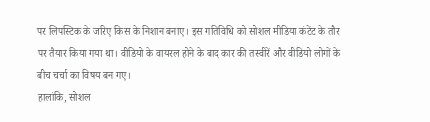पर लिपस्टिक के जरिए किस के निशान बनाए। इस गतिविधि को सोशल मीडिया कंटेंट के तौर पर तैयार किया गया था। वीडियो के वायरल होने के बाद कार की तस्वीरें और वीडियो लोगों के बीच चर्चा का विषय बन गए।
हालांकि, सोशल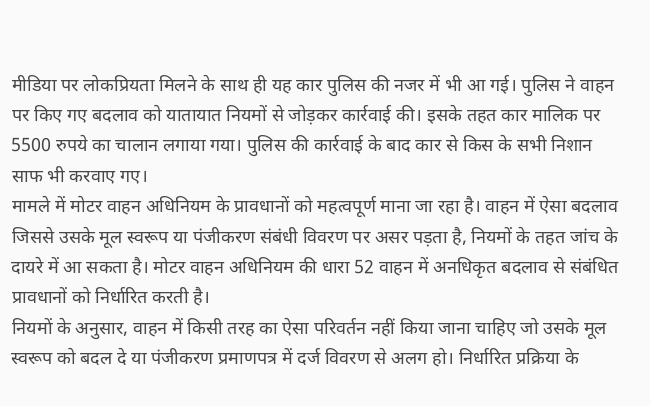मीडिया पर लोकप्रियता मिलने के साथ ही यह कार पुलिस की नजर में भी आ गई। पुलिस ने वाहन पर किए गए बदलाव को यातायात नियमों से जोड़कर कार्रवाई की। इसके तहत कार मालिक पर 5500 रुपये का चालान लगाया गया। पुलिस की कार्रवाई के बाद कार से किस के सभी निशान साफ भी करवाए गए।
मामले में मोटर वाहन अधिनियम के प्रावधानों को महत्वपूर्ण माना जा रहा है। वाहन में ऐसा बदलाव जिससे उसके मूल स्वरूप या पंजीकरण संबंधी विवरण पर असर पड़ता है, नियमों के तहत जांच के दायरे में आ सकता है। मोटर वाहन अधिनियम की धारा 52 वाहन में अनधिकृत बदलाव से संबंधित प्रावधानों को निर्धारित करती है।
नियमों के अनुसार, वाहन में किसी तरह का ऐसा परिवर्तन नहीं किया जाना चाहिए जो उसके मूल स्वरूप को बदल दे या पंजीकरण प्रमाणपत्र में दर्ज विवरण से अलग हो। निर्धारित प्रक्रिया के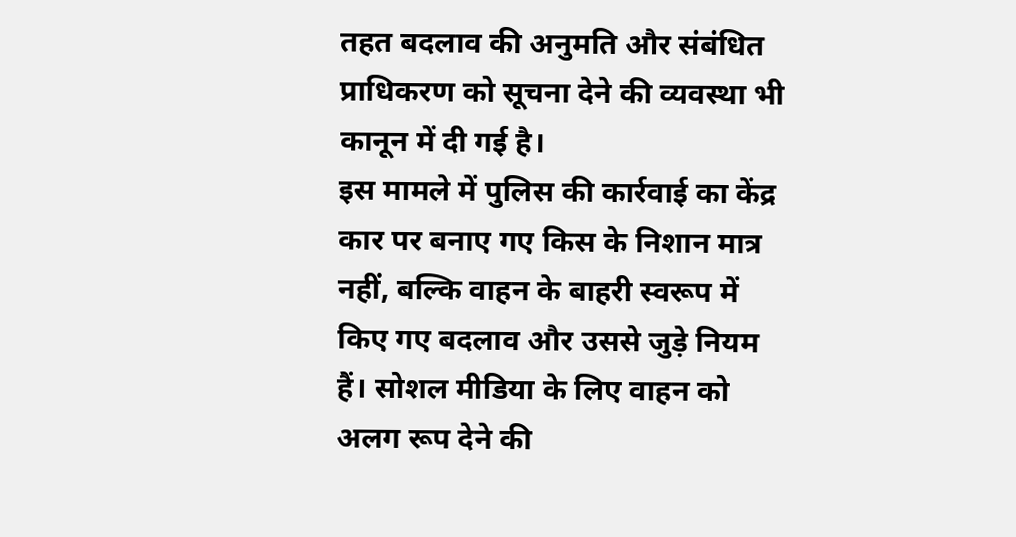तहत बदलाव की अनुमति और संबंधित प्राधिकरण को सूचना देने की व्यवस्था भी कानून में दी गई है।
इस मामले में पुलिस की कार्रवाई का केंद्र कार पर बनाए गए किस के निशान मात्र नहीं, बल्कि वाहन के बाहरी स्वरूप में किए गए बदलाव और उससे जुड़े नियम हैं। सोशल मीडिया के लिए वाहन को अलग रूप देने की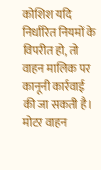कोशिश यदि निर्धारित नियमों के विपरीत हो, तो वाहन मालिक पर कानूनी कार्रवाई की जा सकती है।
मोटर वाहन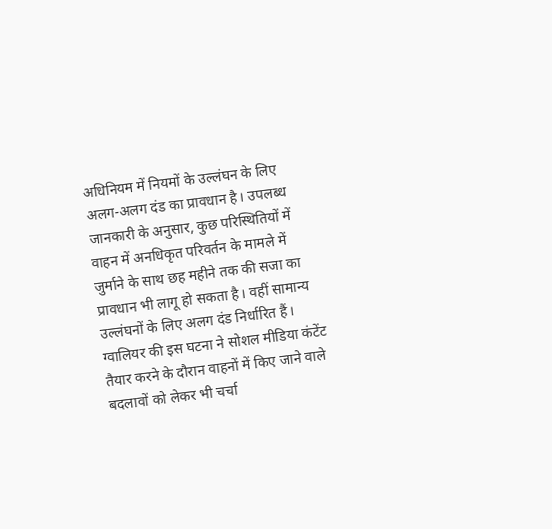अधिनियम में नियमों के उल्लंघन के लिए अलग-अलग दंड का प्रावधान है। उपलब्ध जानकारी के अनुसार, कुछ परिस्थितियों में वाहन में अनधिकृत परिवर्तन के मामले में जुर्माने के साथ छह महीने तक की सजा का प्रावधान भी लागू हो सकता है। वहीं सामान्य उल्लंघनों के लिए अलग दंड निर्धारित हैं।
ग्वालियर की इस घटना ने सोशल मीडिया कंटेंट तैयार करने के दौरान वाहनों में किए जाने वाले बदलावों को लेकर भी चर्चा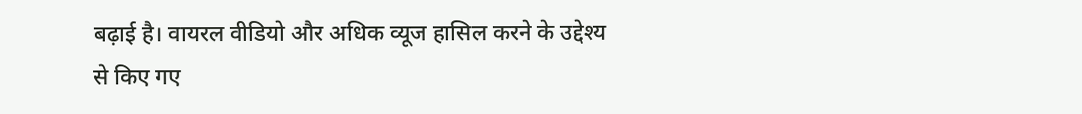बढ़ाई है। वायरल वीडियो और अधिक व्यूज हासिल करने के उद्देश्य से किए गए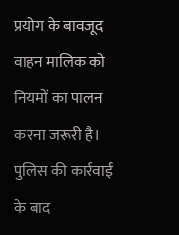प्रयोग के बावजूद वाहन मालिक को नियमों का पालन करना जरूरी है। पुलिस की कार्रवाई के बाद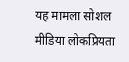यह मामला सोशल मीडिया लोकप्रियता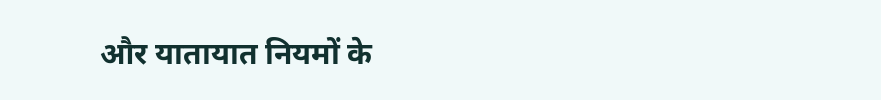और यातायात नियमों के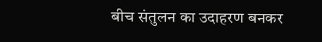बीच संतुलन का उदाहरण बनकर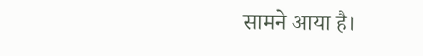सामने आया है।